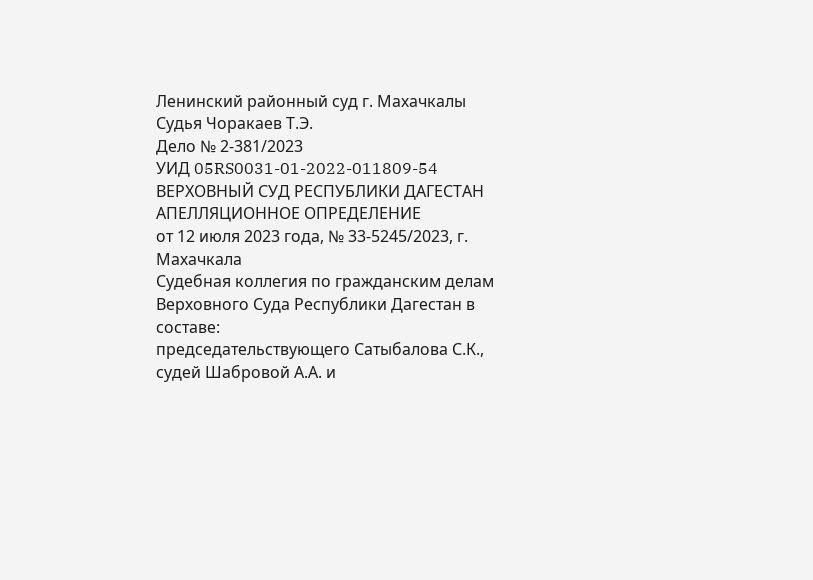Ленинский районный суд г. Махачкалы
Судья Чоракаев Т.Э.
Дело № 2-381/2023
УИД 05RS0031-01-2022-011809-54
ВЕРХОВНЫЙ СУД РЕСПУБЛИКИ ДАГЕСТАН
АПЕЛЛЯЦИОННОЕ ОПРЕДЕЛЕНИЕ
от 12 июля 2023 года, № 33-5245/2023, г. Махачкала
Судебная коллегия по гражданским делам Верховного Суда Республики Дагестан в составе:
председательствующего Сатыбалова С.К.,
судей Шабровой А.А. и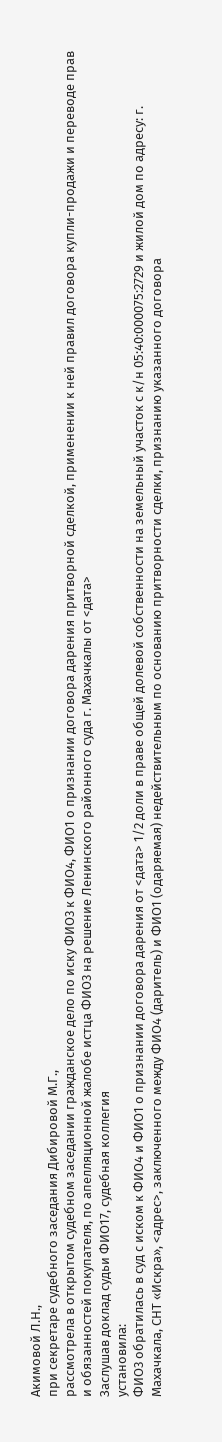Акимовой Л.Н.,
при секретаре судебного заседания Дибировой М.Г.,
рассмотрела в открытом судебном заседании гражданское дело по иску ФИО3 к ФИО4, ФИО1 о признании договора дарения притворной сделкой, применении к ней правил договора купли-продажи и переводе прав и обязанностей покупателя, по апелляционной жалобе истца ФИО3 на решение Ленинского районного суда г. Махачкалы от <дата>
Заслушав доклад судьи ФИО17, судебная коллегия
установила:
ФИО3 обратилась в суд с иском к ФИО4 и ФИО1 о признании договора дарения от <дата> 1/2 доли в праве общей долевой собственности на земельный участок с к/н 05:40:000075:2729 и жилой дом по адресу: г. Махачкала, СНТ «Искра», <адрес>, заключенного между ФИО4 (даритель) и ФИО1 (одаряемая) недействительным по основанию притворности сделки, признанию указанного договора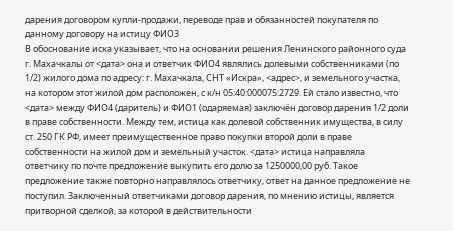дарения договором купли-продажи, переводе прав и обязанностей покупателя по данному договору на истицу ФИО3
В обоснование иска указывает, что на основании решения Ленинского районного суда г. Махачкалы от <дата> она и ответчик ФИО4 являлись долевыми собственниками (по 1/2) жилого дома по адресу: г. Махачкала, СНТ «Искра», <адрес>, и земельного участка, на котором этот жилой дом расположен, с к/н 05:40:000075:2729. Ей стало известно, что <дата> между ФИО4 (даритель) и ФИО1 (одаряемая) заключён договор дарения 1/2 доли в праве собственности. Между тем, истица как долевой собственник имущества, в силу ст. 250 ГК РФ, имеет преимущественное право покупки второй доли в праве собственности на жилой дом и земельный участок. <дата> истица направляла ответчику по почте предложение выкупить его долю за 1250000,00 руб. Такое предложение также повторно направлялось ответчику, ответ на данное предложение не поступил. Заключенный ответчиками договор дарения, по мнению истицы, является притворной сделкой, за которой в действительности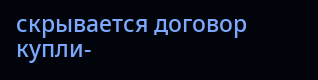скрывается договор купли-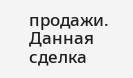продажи. Данная сделка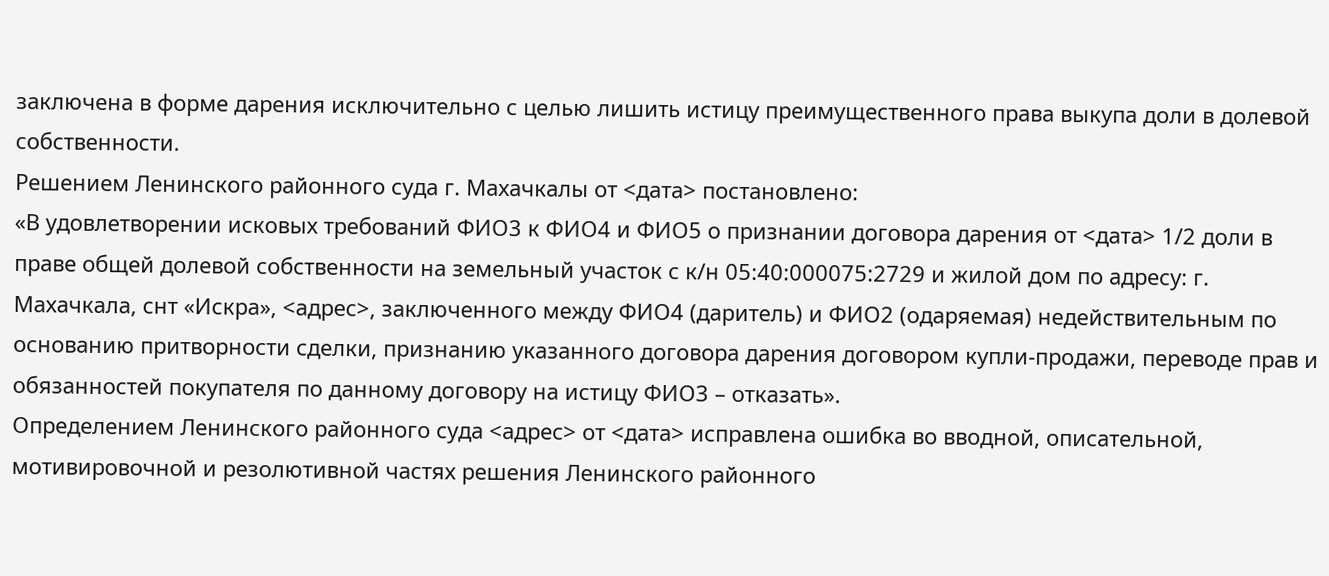заключена в форме дарения исключительно с целью лишить истицу преимущественного права выкупа доли в долевой собственности.
Решением Ленинского районного суда г. Махачкалы от <дата> постановлено:
«В удовлетворении исковых требований ФИО3 к ФИО4 и ФИО5 о признании договора дарения от <дата> 1/2 доли в праве общей долевой собственности на земельный участок с к/н 05:40:000075:2729 и жилой дом по адресу: г. Махачкала, снт «Искра», <адрес>, заключенного между ФИО4 (даритель) и ФИО2 (одаряемая) недействительным по основанию притворности сделки, признанию указанного договора дарения договором купли-продажи, переводе прав и обязанностей покупателя по данному договору на истицу ФИО3 – отказать».
Определением Ленинского районного суда <адрес> от <дата> исправлена ошибка во вводной, описательной, мотивировочной и резолютивной частях решения Ленинского районного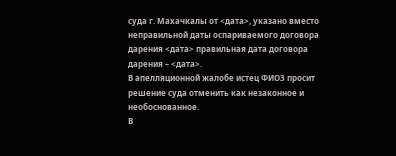суда г. Махачкалы от <дата>, указано вместо неправильной даты оспариваемого договора дарения <дата> правильная дата договора дарения – <дата>.
В апелляционной жалобе истец ФИО3 просит решение суда отменить как незаконное и необоснованное.
В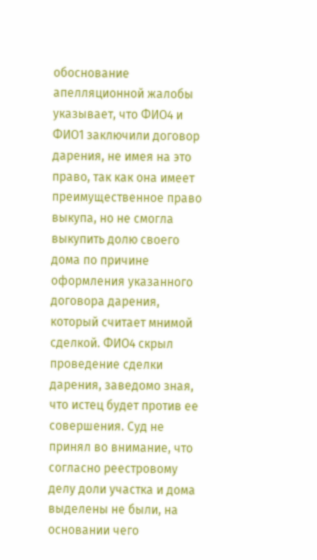обоснование апелляционной жалобы указывает, что ФИО4 и ФИО1 заключили договор дарения, не имея на это право, так как она имеет преимущественное право выкупа, но не смогла выкупить долю своего дома по причине оформления указанного договора дарения, который считает мнимой сделкой. ФИО4 скрыл проведение сделки дарения, заведомо зная, что истец будет против ее совершения. Суд не принял во внимание, что согласно реестровому делу доли участка и дома выделены не были, на основании чего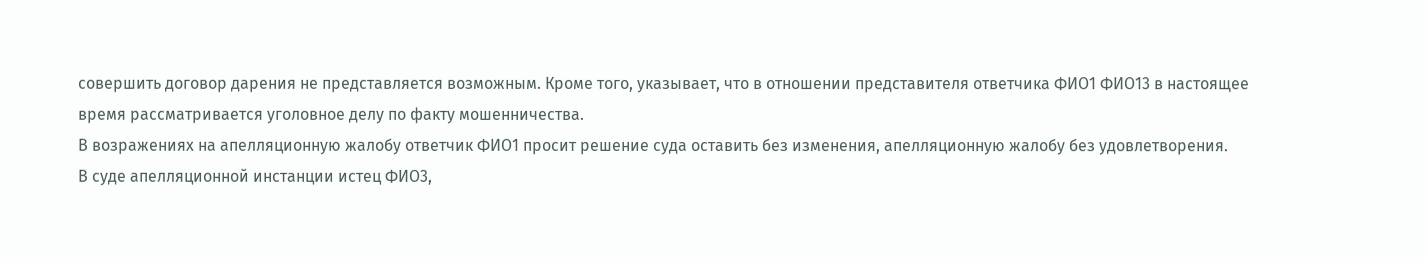совершить договор дарения не представляется возможным. Кроме того, указывает, что в отношении представителя ответчика ФИО1 ФИО13 в настоящее время рассматривается уголовное делу по факту мошенничества.
В возражениях на апелляционную жалобу ответчик ФИО1 просит решение суда оставить без изменения, апелляционную жалобу без удовлетворения.
В суде апелляционной инстанции истец ФИО3,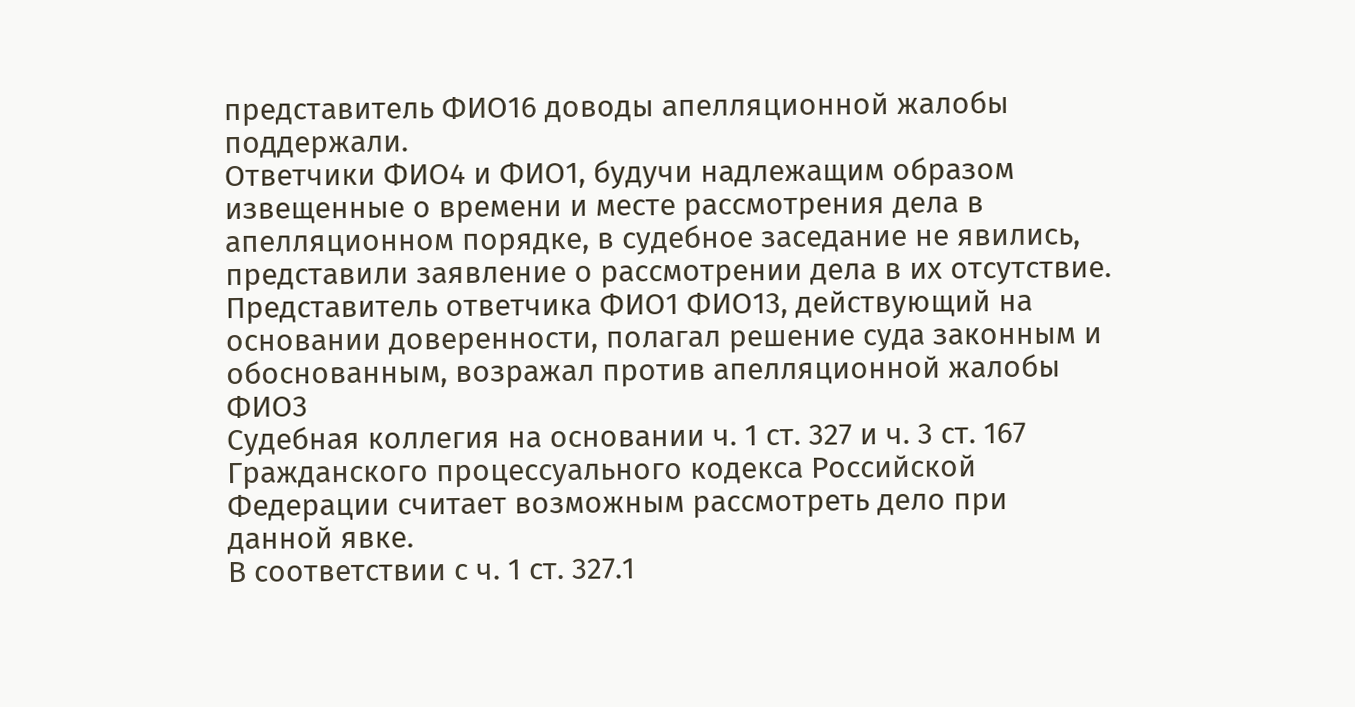представитель ФИО16 доводы апелляционной жалобы поддержали.
Ответчики ФИО4 и ФИО1, будучи надлежащим образом извещенные о времени и месте рассмотрения дела в апелляционном порядке, в судебное заседание не явились, представили заявление о рассмотрении дела в их отсутствие. Представитель ответчика ФИО1 ФИО13, действующий на основании доверенности, полагал решение суда законным и обоснованным, возражал против апелляционной жалобы ФИО3
Судебная коллегия на основании ч. 1 ст. 327 и ч. 3 ст. 167 Гражданского процессуального кодекса Российской Федерации считает возможным рассмотреть дело при данной явке.
В соответствии с ч. 1 ст. 327.1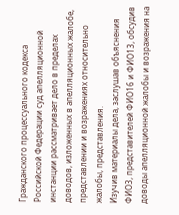Гражданского процессуального кодекса Российской Федерации суд апелляционной инстанции рассматривает дело в пределах доводов, изложенных в апелляционных жалобе, представлении и возражениях относительно жалобы, представления.
Изучив материалы дела, заслушав объяснения ФИО3, представителей ФИО16 и ФИО13, обсудив доводы апелляционной жалобы и возражения на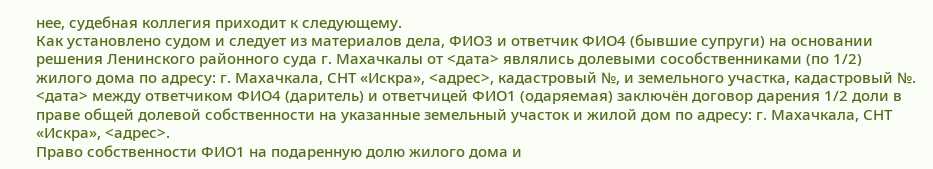нее, судебная коллегия приходит к следующему.
Как установлено судом и следует из материалов дела, ФИО3 и ответчик ФИО4 (бывшие супруги) на основании решения Ленинского районного суда г. Махачкалы от <дата> являлись долевыми сособственниками (по 1/2) жилого дома по адресу: г. Махачкала, СНТ «Искра», <адрес>, кадастровый №, и земельного участка, кадастровый №.
<дата> между ответчиком ФИО4 (даритель) и ответчицей ФИО1 (одаряемая) заключён договор дарения 1/2 доли в праве общей долевой собственности на указанные земельный участок и жилой дом по адресу: г. Махачкала, СНТ «Искра», <адрес>.
Право собственности ФИО1 на подаренную долю жилого дома и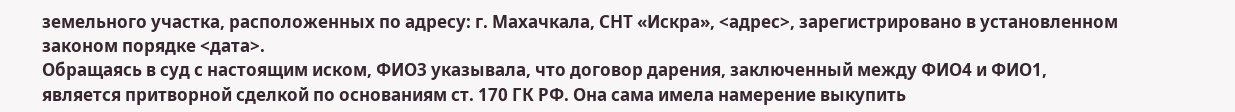земельного участка, расположенных по адресу: г. Махачкала, СНТ «Искра», <адрес>, зарегистрировано в установленном законом порядке <дата>.
Обращаясь в суд с настоящим иском, ФИО3 указывала, что договор дарения, заключенный между ФИО4 и ФИО1, является притворной сделкой по основаниям ст. 170 ГК РФ. Она сама имела намерение выкупить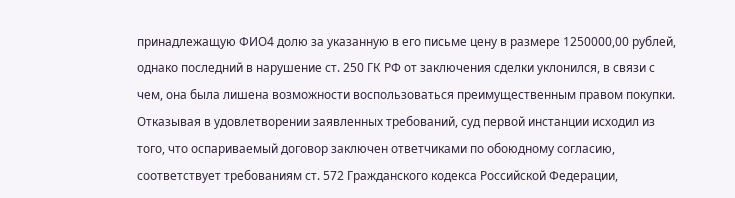принадлежащую ФИО4 долю за указанную в его письме цену в размере 1250000,00 рублей, однако последний в нарушение ст. 250 ГК РФ от заключения сделки уклонился, в связи с чем, она была лишена возможности воспользоваться преимущественным правом покупки.
Отказывая в удовлетворении заявленных требований, суд первой инстанции исходил из того, что оспариваемый договор заключен ответчиками по обоюдному согласию, соответствует требованиям ст. 572 Гражданского кодекса Российской Федерации,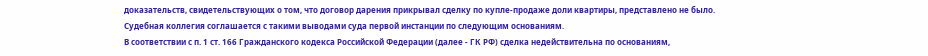доказательств, свидетельствующих о том, что договор дарения прикрывал сделку по купле-продаже доли квартиры, представлено не было.
Судебная коллегия соглашается с такими выводами суда первой инстанции по следующим основаниям.
В соответствии с п. 1 ст. 166 Гражданского кодекса Российской Федерации (далее - ГК РФ) сделка недействительна по основаниям,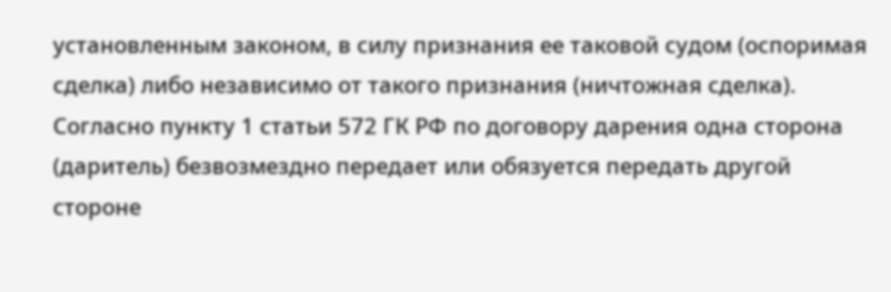установленным законом, в силу признания ее таковой судом (оспоримая сделка) либо независимо от такого признания (ничтожная сделка).
Согласно пункту 1 статьи 572 ГК РФ по договору дарения одна сторона (даритель) безвозмездно передает или обязуется передать другой стороне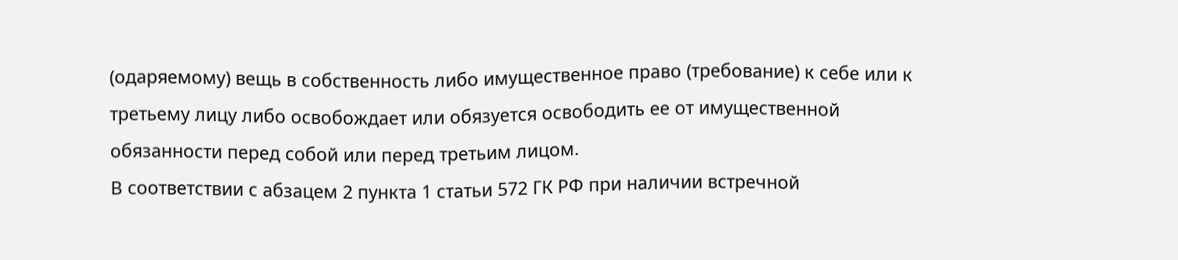(одаряемому) вещь в собственность либо имущественное право (требование) к себе или к третьему лицу либо освобождает или обязуется освободить ее от имущественной обязанности перед собой или перед третьим лицом.
В соответствии с абзацем 2 пункта 1 статьи 572 ГК РФ при наличии встречной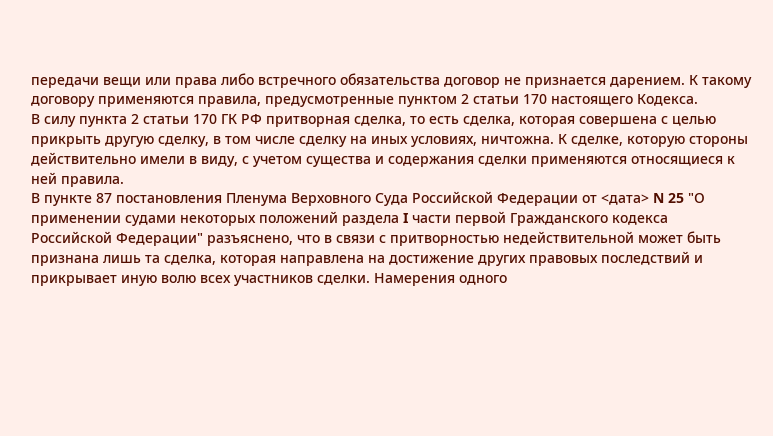передачи вещи или права либо встречного обязательства договор не признается дарением. К такому договору применяются правила, предусмотренные пунктом 2 статьи 170 настоящего Кодекса.
В силу пункта 2 статьи 170 ГК РФ притворная сделка, то есть сделка, которая совершена с целью прикрыть другую сделку, в том числе сделку на иных условиях, ничтожна. К сделке, которую стороны действительно имели в виду, с учетом существа и содержания сделки применяются относящиеся к ней правила.
В пункте 87 постановления Пленума Верховного Суда Российской Федерации от <дата> N 25 "О применении судами некоторых положений раздела I части первой Гражданского кодекса Российской Федерации" разъяснено, что в связи с притворностью недействительной может быть признана лишь та сделка, которая направлена на достижение других правовых последствий и прикрывает иную волю всех участников сделки. Намерения одного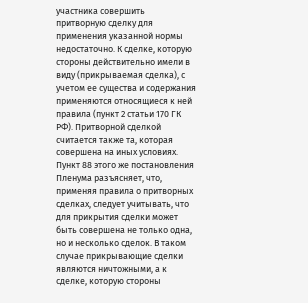участника совершить притворную сделку для применения указанной нормы недостаточно. К сделке, которую стороны действительно имели в виду (прикрываемая сделка), с учетом ее существа и содержания применяются относящиеся к ней правила (пункт 2 статьи 170 ГК РФ). Притворной сделкой считается также та, которая совершена на иных условиях.
Пункт 88 этого же постановления Пленума разъясняет, что, применяя правила о притворных сделках, следует учитывать, что для прикрытия сделки может быть совершена не только одна, но и несколько сделок. В таком случае прикрывающие сделки являются ничтожными, а к сделке, которую стороны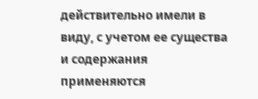действительно имели в виду, с учетом ее существа и содержания применяются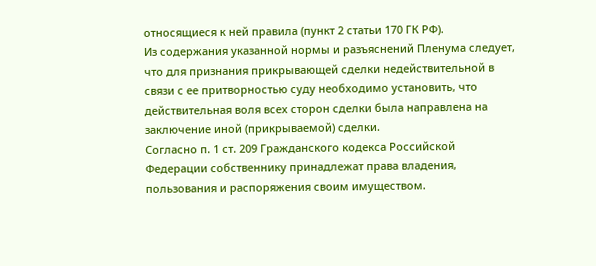относящиеся к ней правила (пункт 2 статьи 170 ГК РФ).
Из содержания указанной нормы и разъяснений Пленума следует, что для признания прикрывающей сделки недействительной в связи с ее притворностью суду необходимо установить, что действительная воля всех сторон сделки была направлена на заключение иной (прикрываемой) сделки.
Согласно п. 1 ст. 209 Гражданского кодекса Российской Федерации собственнику принадлежат права владения, пользования и распоряжения своим имуществом.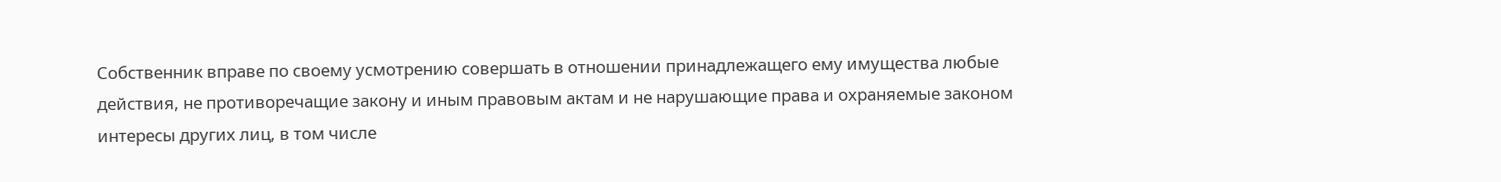Собственник вправе по своему усмотрению совершать в отношении принадлежащего ему имущества любые действия, не противоречащие закону и иным правовым актам и не нарушающие права и охраняемые законом интересы других лиц, в том числе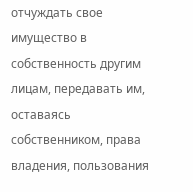отчуждать свое имущество в собственность другим лицам, передавать им, оставаясь собственником, права владения, пользования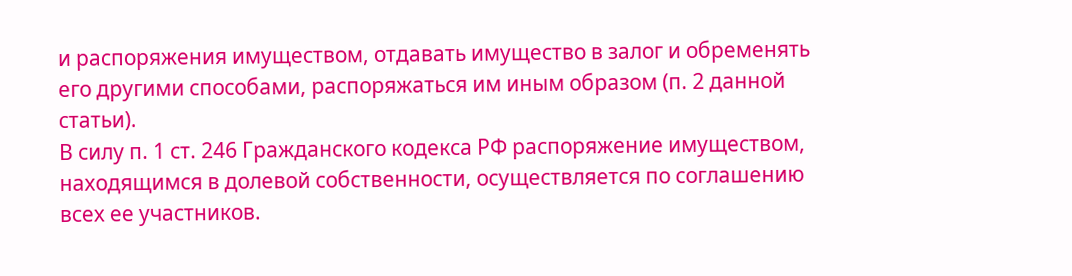и распоряжения имуществом, отдавать имущество в залог и обременять его другими способами, распоряжаться им иным образом (п. 2 данной статьи).
В силу п. 1 ст. 246 Гражданского кодекса РФ распоряжение имуществом, находящимся в долевой собственности, осуществляется по соглашению всех ее участников.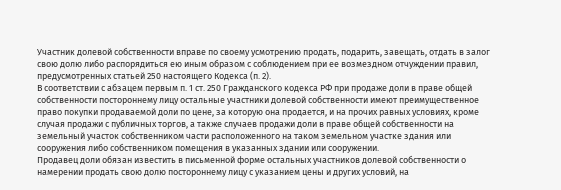Участник долевой собственности вправе по своему усмотрению продать, подарить, завещать, отдать в залог свою долю либо распорядиться ею иным образом с соблюдением при ее возмездном отчуждении правил, предусмотренных статьей 250 настоящего Кодекса (п. 2).
В соответствии с абзацем первым п. 1 ст. 250 Гражданского кодекса РФ при продаже доли в праве общей собственности постороннему лицу остальные участники долевой собственности имеют преимущественное право покупки продаваемой доли по цене, за которую она продается, и на прочих равных условиях, кроме случая продажи с публичных торгов, а также случаев продажи доли в праве общей собственности на земельный участок собственником части расположенного на таком земельном участке здания или сооружения либо собственником помещения в указанных здании или сооружении.
Продавец доли обязан известить в письменной форме остальных участников долевой собственности о намерении продать свою долю постороннему лицу с указанием цены и других условий, на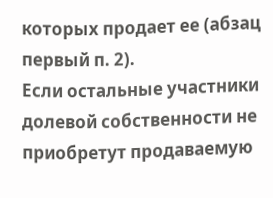которых продает ее (абзац первый п. 2).
Если остальные участники долевой собственности не приобретут продаваемую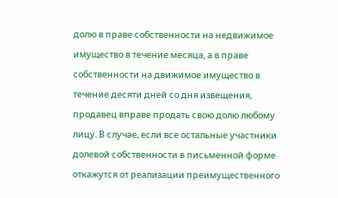долю в праве собственности на недвижимое имущество в течение месяца, а в праве собственности на движимое имущество в течение десяти дней со дня извещения, продавец вправе продать свою долю любому лицу. В случае, если все остальные участники долевой собственности в письменной форме откажутся от реализации преимущественного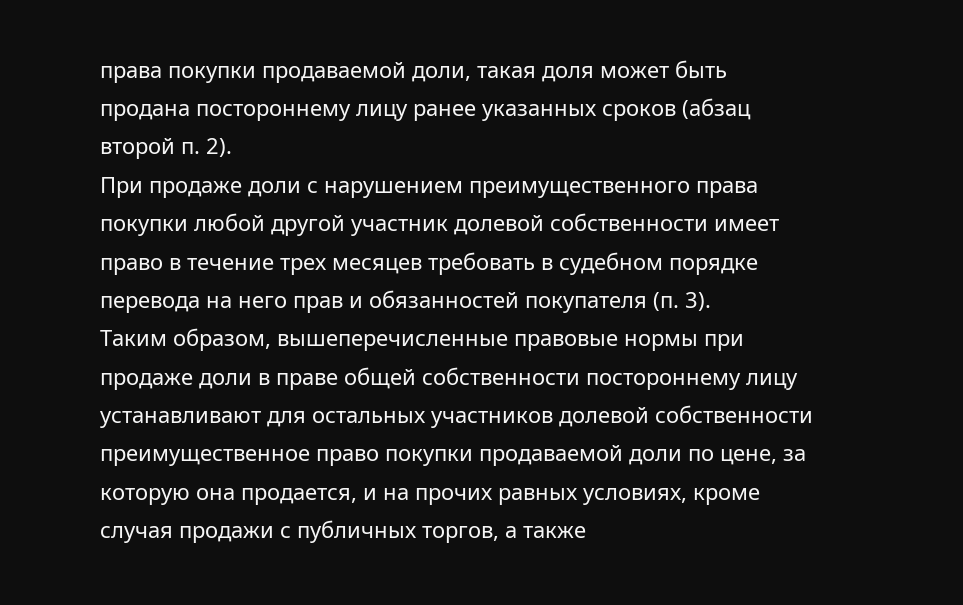права покупки продаваемой доли, такая доля может быть продана постороннему лицу ранее указанных сроков (абзац второй п. 2).
При продаже доли с нарушением преимущественного права покупки любой другой участник долевой собственности имеет право в течение трех месяцев требовать в судебном порядке перевода на него прав и обязанностей покупателя (п. 3).
Таким образом, вышеперечисленные правовые нормы при продаже доли в праве общей собственности постороннему лицу устанавливают для остальных участников долевой собственности преимущественное право покупки продаваемой доли по цене, за которую она продается, и на прочих равных условиях, кроме случая продажи с публичных торгов, а также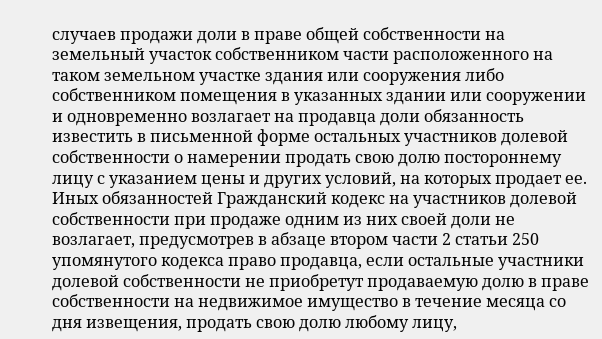случаев продажи доли в праве общей собственности на земельный участок собственником части расположенного на таком земельном участке здания или сооружения либо собственником помещения в указанных здании или сооружении и одновременно возлагает на продавца доли обязанность известить в письменной форме остальных участников долевой собственности о намерении продать свою долю постороннему лицу с указанием цены и других условий, на которых продает ее.
Иных обязанностей Гражданский кодекс на участников долевой собственности при продаже одним из них своей доли не возлагает, предусмотрев в абзаце втором части 2 статьи 250 упомянутого кодекса право продавца, если остальные участники долевой собственности не приобретут продаваемую долю в праве собственности на недвижимое имущество в течение месяца со дня извещения, продать свою долю любому лицу,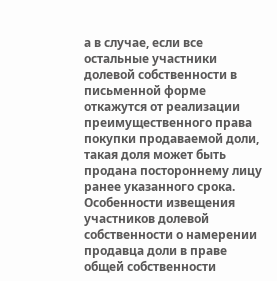а в случае, если все остальные участники долевой собственности в письменной форме откажутся от реализации преимущественного права покупки продаваемой доли, такая доля может быть продана постороннему лицу ранее указанного срока.
Особенности извещения участников долевой собственности о намерении продавца доли в праве общей собственности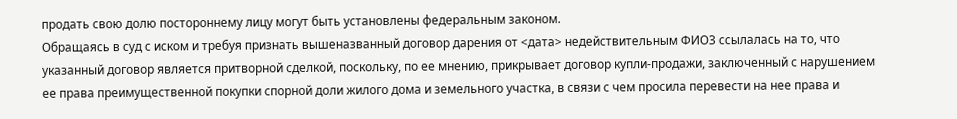продать свою долю постороннему лицу могут быть установлены федеральным законом.
Обращаясь в суд с иском и требуя признать вышеназванный договор дарения от <дата> недействительным ФИО3 ссылалась на то, что указанный договор является притворной сделкой, поскольку, по ее мнению, прикрывает договор купли-продажи, заключенный с нарушением ее права преимущественной покупки спорной доли жилого дома и земельного участка, в связи с чем просила перевести на нее права и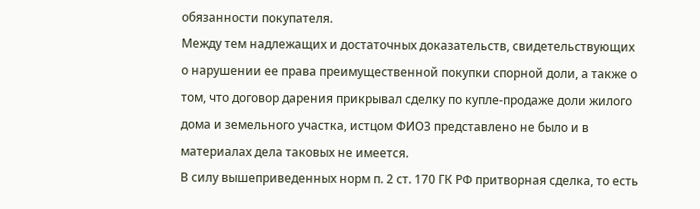обязанности покупателя.
Между тем надлежащих и достаточных доказательств, свидетельствующих о нарушении ее права преимущественной покупки спорной доли, а также о том, что договор дарения прикрывал сделку по купле-продаже доли жилого дома и земельного участка, истцом ФИО3 представлено не было и в материалах дела таковых не имеется.
В силу вышеприведенных норм п. 2 ст. 170 ГК РФ притворная сделка, то есть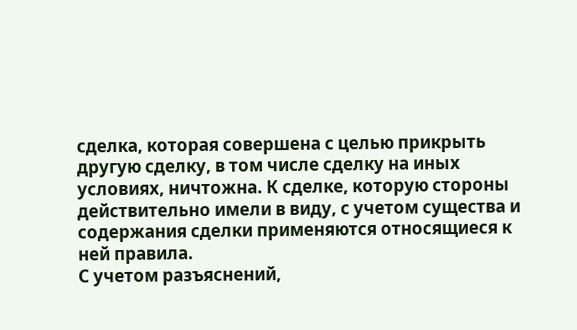сделка, которая совершена с целью прикрыть другую сделку, в том числе сделку на иных условиях, ничтожна. К сделке, которую стороны действительно имели в виду, с учетом существа и содержания сделки применяются относящиеся к ней правила.
С учетом разъяснений,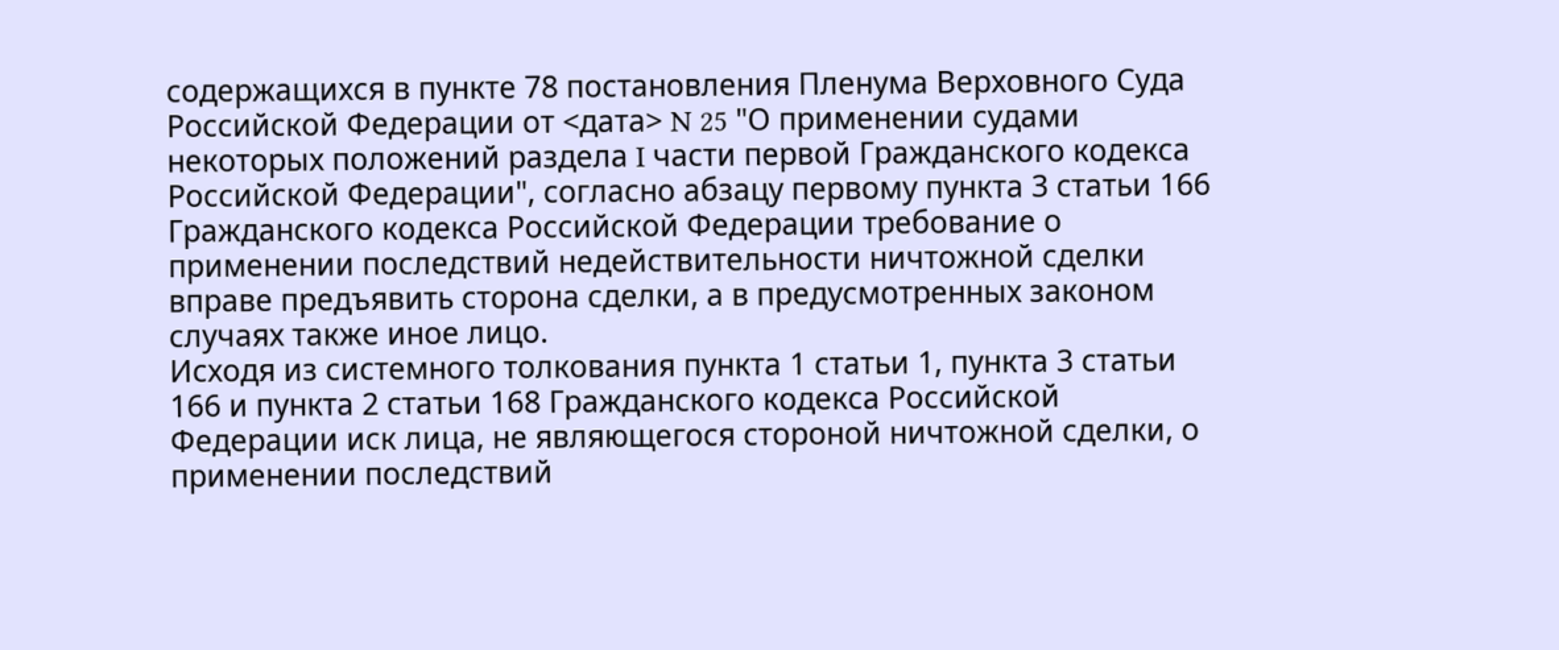содержащихся в пункте 78 постановления Пленума Верховного Суда Российской Федерации от <дата> N 25 "О применении судами некоторых положений раздела I части первой Гражданского кодекса Российской Федерации", согласно абзацу первому пункта 3 статьи 166 Гражданского кодекса Российской Федерации требование о применении последствий недействительности ничтожной сделки вправе предъявить сторона сделки, а в предусмотренных законом случаях также иное лицо.
Исходя из системного толкования пункта 1 статьи 1, пункта 3 статьи 166 и пункта 2 статьи 168 Гражданского кодекса Российской Федерации иск лица, не являющегося стороной ничтожной сделки, о применении последствий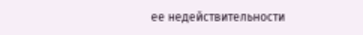ее недействительности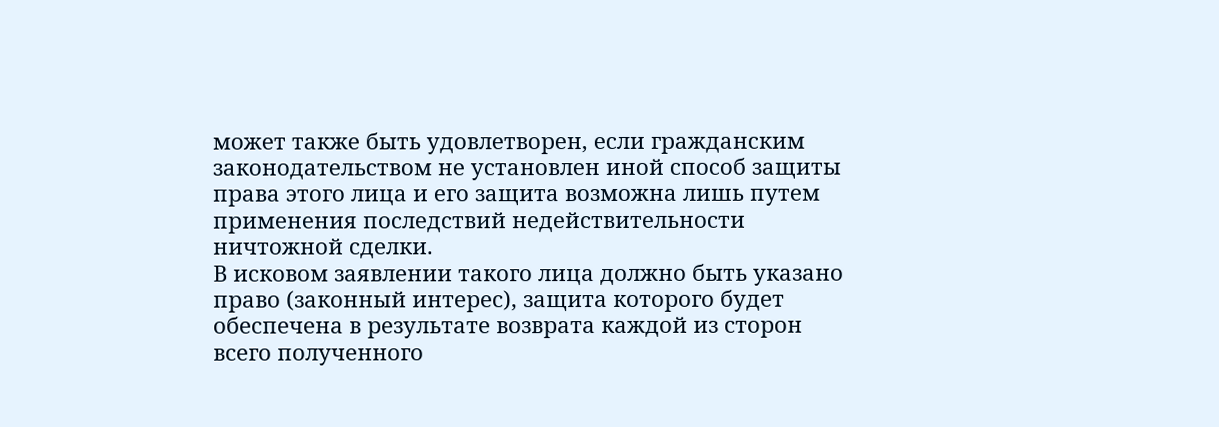может также быть удовлетворен, если гражданским законодательством не установлен иной способ защиты права этого лица и его защита возможна лишь путем применения последствий недействительности ничтожной сделки.
В исковом заявлении такого лица должно быть указано право (законный интерес), защита которого будет обеспечена в результате возврата каждой из сторон всего полученного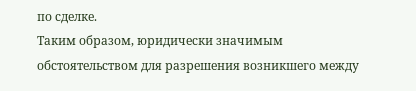по сделке.
Таким образом, юридически значимым обстоятельством для разрешения возникшего между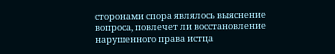сторонами спора являлось выяснение вопроса, повлечет ли восстановление нарушенного права истца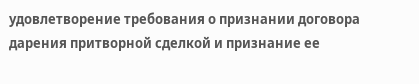удовлетворение требования о признании договора дарения притворной сделкой и признание ее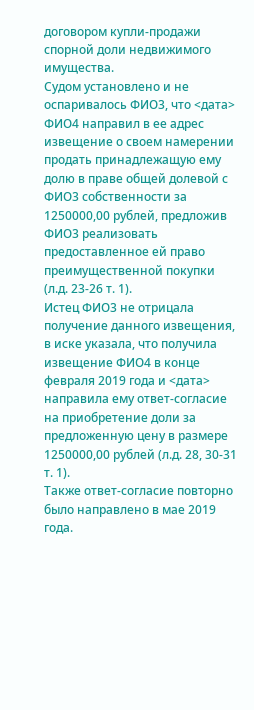договором купли-продажи спорной доли недвижимого имущества.
Судом установлено и не оспаривалось ФИО3, что <дата> ФИО4 направил в ее адрес извещение о своем намерении продать принадлежащую ему долю в праве общей долевой с ФИО3 собственности за 1250000,00 рублей, предложив ФИО3 реализовать предоставленное ей право преимущественной покупки (л.д. 23-26 т. 1).
Истец ФИО3 не отрицала получение данного извещения, в иске указала, что получила извещение ФИО4 в конце февраля 2019 года и <дата> направила ему ответ-согласие на приобретение доли за предложенную цену в размере 1250000,00 рублей (л.д. 28, 30-31 т. 1).
Также ответ-согласие повторно было направлено в мае 2019 года.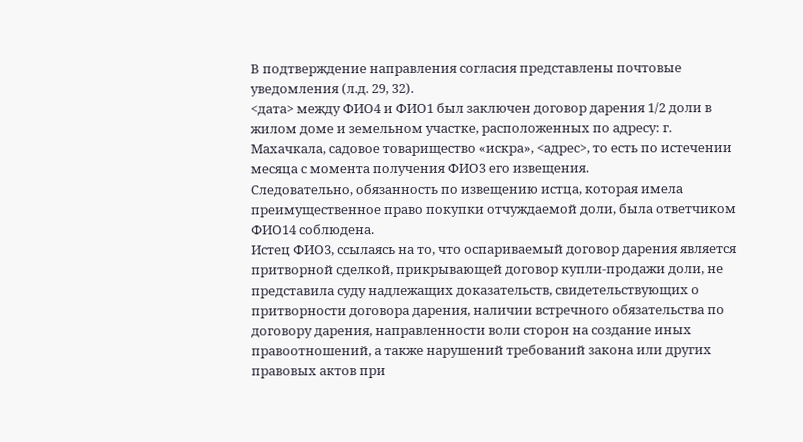В подтверждение направления согласия представлены почтовые уведомления (л.д. 29, 32).
<дата> между ФИО4 и ФИО1 был заключен договор дарения 1/2 доли в жилом доме и земельном участке, расположенных по адресу: г. Махачкала, садовое товарищество «искра», <адрес>, то есть по истечении месяца с момента получения ФИО3 его извещения.
Следовательно, обязанность по извещению истца, которая имела преимущественное право покупки отчуждаемой доли, была ответчиком ФИО14 соблюдена.
Истец ФИО3, ссылаясь на то, что оспариваемый договор дарения является притворной сделкой, прикрывающей договор купли-продажи доли, не представила суду надлежащих доказательств, свидетельствующих о притворности договора дарения, наличии встречного обязательства по договору дарения, направленности воли сторон на создание иных правоотношений, а также нарушений требований закона или других правовых актов при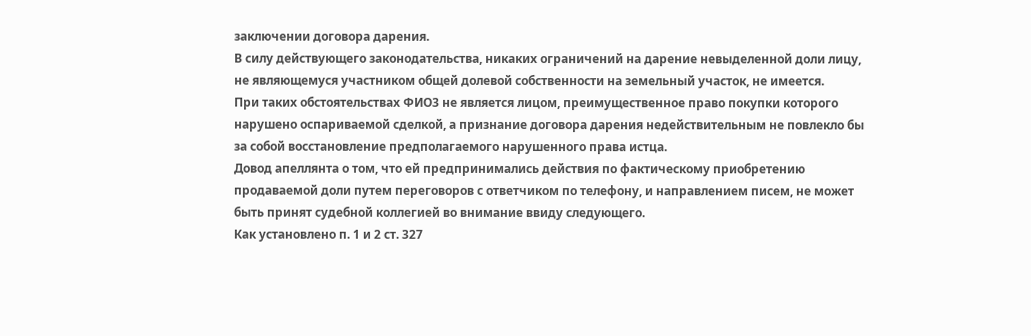заключении договора дарения.
В силу действующего законодательства, никаких ограничений на дарение невыделенной доли лицу, не являющемуся участником общей долевой собственности на земельный участок, не имеется.
При таких обстоятельствах ФИО3 не является лицом, преимущественное право покупки которого нарушено оспариваемой сделкой, а признание договора дарения недействительным не повлекло бы за собой восстановление предполагаемого нарушенного права истца.
Довод апеллянта о том, что ей предпринимались действия по фактическому приобретению продаваемой доли путем переговоров с ответчиком по телефону, и направлением писем, не может быть принят судебной коллегией во внимание ввиду следующего.
Как установлено п. 1 и 2 ст. 327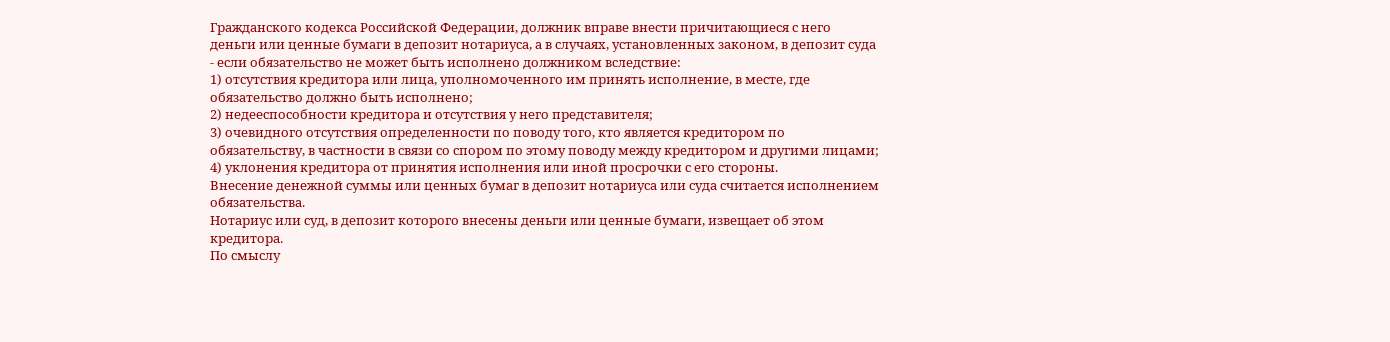Гражданского кодекса Российской Федерации, должник вправе внести причитающиеся с него деньги или ценные бумаги в депозит нотариуса, а в случаях, установленных законом, в депозит суда - если обязательство не может быть исполнено должником вследствие:
1) отсутствия кредитора или лица, уполномоченного им принять исполнение, в месте, где обязательство должно быть исполнено;
2) недееспособности кредитора и отсутствия у него представителя;
3) очевидного отсутствия определенности по поводу того, кто является кредитором по обязательству, в частности в связи со спором по этому поводу между кредитором и другими лицами;
4) уклонения кредитора от принятия исполнения или иной просрочки с его стороны.
Внесение денежной суммы или ценных бумаг в депозит нотариуса или суда считается исполнением обязательства.
Нотариус или суд, в депозит которого внесены деньги или ценные бумаги, извещает об этом кредитора.
По смыслу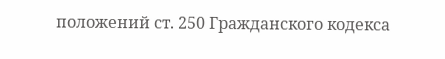положений ст. 250 Гражданского кодекса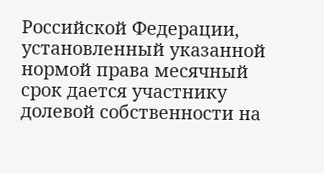Российской Федерации, установленный указанной нормой права месячный срок дается участнику долевой собственности на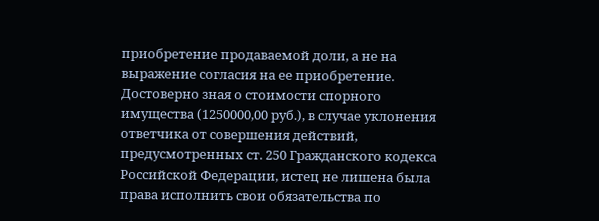приобретение продаваемой доли, а не на выражение согласия на ее приобретение.
Достоверно зная о стоимости спорного имущества (1250000,00 руб.), в случае уклонения ответчика от совершения действий, предусмотренных ст. 250 Гражданского кодекса Российской Федерации, истец не лишена была права исполнить свои обязательства по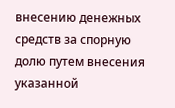внесению денежных средств за спорную долю путем внесения указанной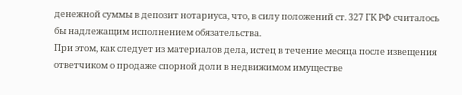денежной суммы в депозит нотариуса, что, в силу положений ст. 327 ГК РФ считалось бы надлежащим исполнением обязательства.
При этом, как следует из материалов дела, истец в течение месяца после извещения ответчиком о продаже спорной доли в недвижимом имуществе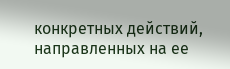конкретных действий, направленных на ее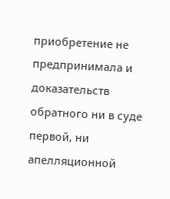приобретение не предпринимала и доказательств обратного ни в суде первой, ни апелляционной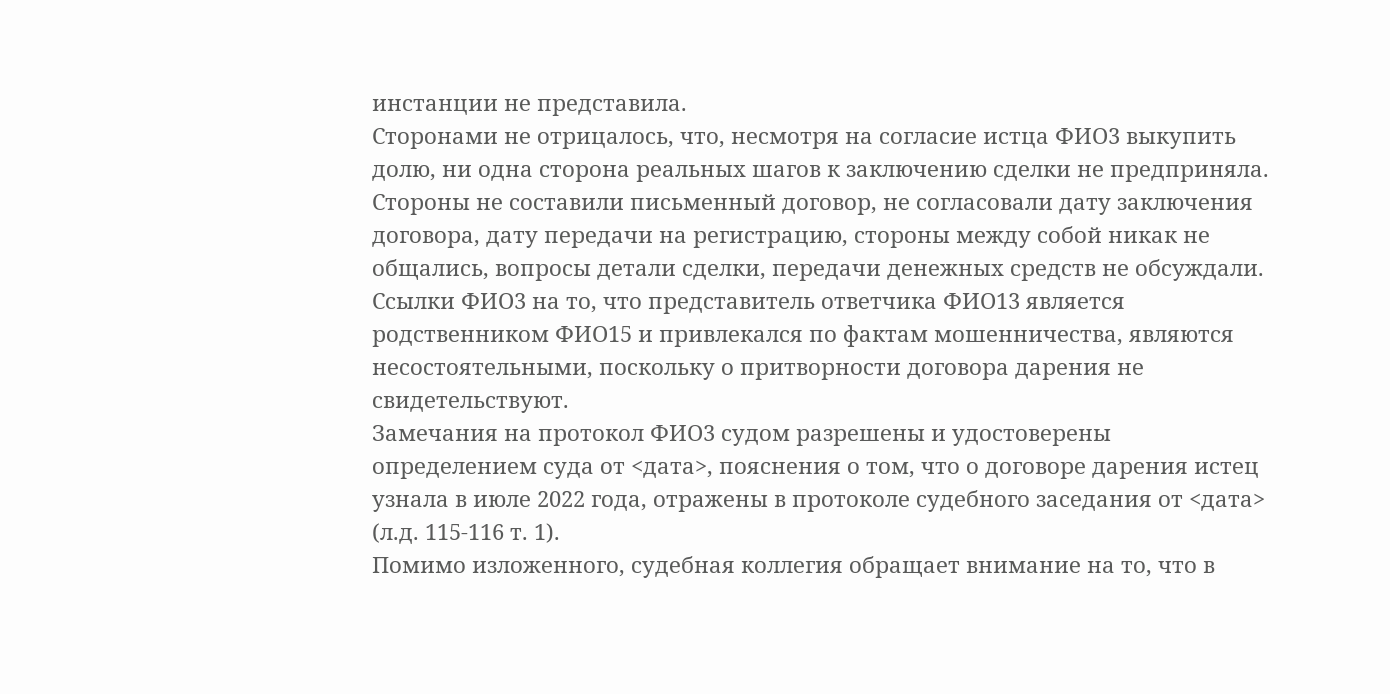инстанции не представила.
Сторонами не отрицалось, что, несмотря на согласие истца ФИО3 выкупить долю, ни одна сторона реальных шагов к заключению сделки не предприняла. Стороны не составили письменный договор, не согласовали дату заключения договора, дату передачи на регистрацию, стороны между собой никак не общались, вопросы детали сделки, передачи денежных средств не обсуждали.
Ссылки ФИО3 на то, что представитель ответчика ФИО13 является родственником ФИО15 и привлекался по фактам мошенничества, являются несостоятельными, поскольку о притворности договора дарения не свидетельствуют.
Замечания на протокол ФИО3 судом разрешены и удостоверены определением суда от <дата>, пояснения о том, что о договоре дарения истец узнала в июле 2022 года, отражены в протоколе судебного заседания от <дата> (л.д. 115-116 т. 1).
Помимо изложенного, судебная коллегия обращает внимание на то, что в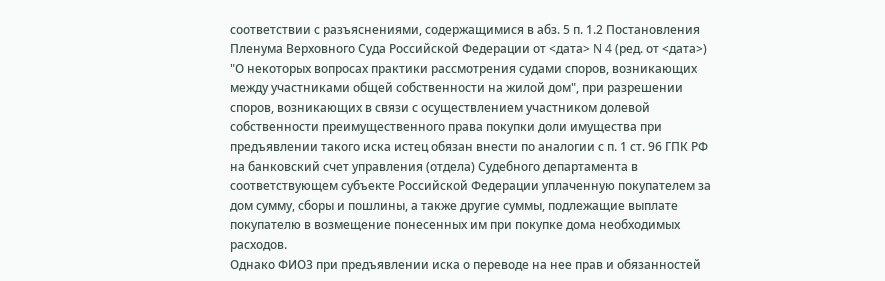соответствии с разъяснениями, содержащимися в абз. 5 п. 1.2 Постановления Пленума Верховного Суда Российской Федерации от <дата> N 4 (ред. от <дата>) "О некоторых вопросах практики рассмотрения судами споров, возникающих между участниками общей собственности на жилой дом", при разрешении споров, возникающих в связи с осуществлением участником долевой собственности преимущественного права покупки доли имущества при предъявлении такого иска истец обязан внести по аналогии с п. 1 ст. 96 ГПК РФ на банковский счет управления (отдела) Судебного департамента в соответствующем субъекте Российской Федерации уплаченную покупателем за дом сумму, сборы и пошлины, а также другие суммы, подлежащие выплате покупателю в возмещение понесенных им при покупке дома необходимых расходов.
Однако ФИО3 при предъявлении иска о переводе на нее прав и обязанностей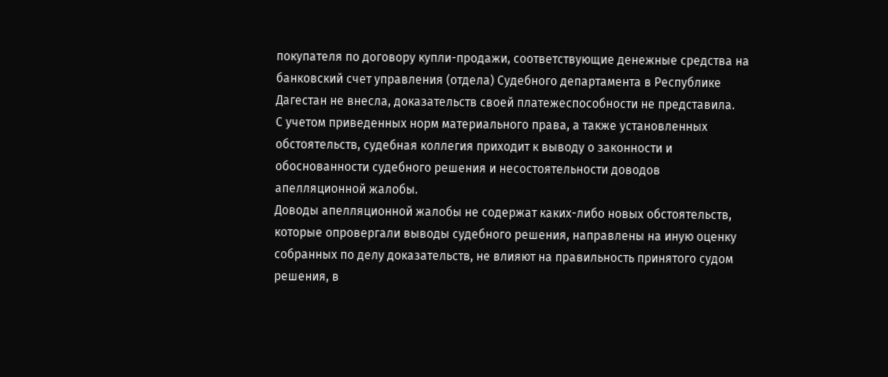покупателя по договору купли-продажи, соответствующие денежные средства на банковский счет управления (отдела) Судебного департамента в Республике Дагестан не внесла, доказательств своей платежеспособности не представила.
С учетом приведенных норм материального права, а также установленных обстоятельств, судебная коллегия приходит к выводу о законности и обоснованности судебного решения и несостоятельности доводов апелляционной жалобы.
Доводы апелляционной жалобы не содержат каких-либо новых обстоятельств, которые опровергали выводы судебного решения, направлены на иную оценку собранных по делу доказательств, не влияют на правильность принятого судом решения, в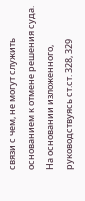связи с чем, не могут служить основанием к отмене решения суда.
На основании изложенного, руководствуясь ст.ст. 328, 329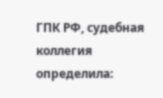ГПК РФ, судебная коллегия
определила: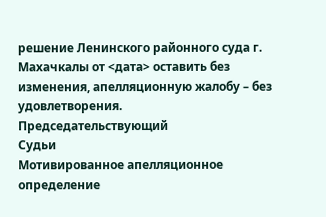решение Ленинского районного суда г. Махачкалы от <дата> оставить без изменения, апелляционную жалобу – без удовлетворения.
Председательствующий
Судьи
Мотивированное апелляционное определение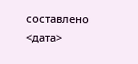составлено <дата>